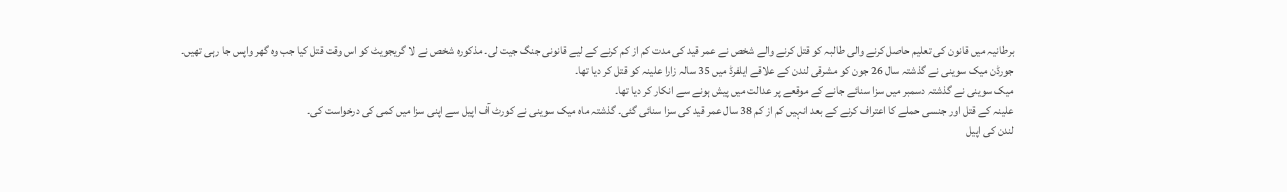برطانیہ میں قانون کی تعلیم حاصل کرنے والی طالبہ کو قتل کرنے والے شخص نے عمر قید کی مدت کم از کم کرنے کے لیے قانونی جنگ جیت لی۔ مذکورہ شخص نے لا گریجویٹ کو اس وقت قتل کیا جب وہ گھر واپس جا رہی تھیں۔
جورڈن میک سوینی نے گذشتہ سال 26 جون کو مشرقی لندن کے علاقے ایلفرڈ میں 35 سالہ زارا علینہ کو قتل کر دیا تھا۔
میک سوینی نے گذشتہ دسمبر میں سزا سنائے جانے کے موقعے پر عدالت میں پیش ہونے سے انکار کر دیا تھا۔
علینہ کے قتل اور جنسی حملے کا اعتراف کرنے کے بعد انہیں کم از کم 38 سال عمر قید کی سزا سنائی گئی۔ گذشتہ ماہ میک سوینی نے کورٹ آف اپیل سے اپنی سزا میں کمی کی درخواست کی۔
لندن کی اپیل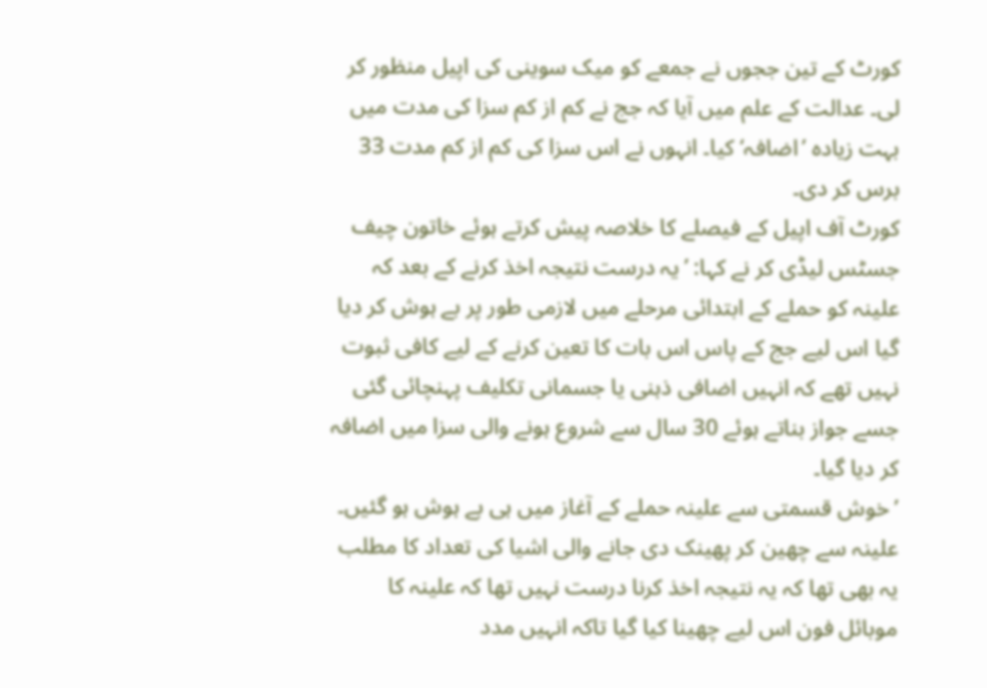کورٹ کے تین ججوں نے جمعے کو میک سوینی کی اپیل منظور کر لی۔ عدالت کے علم میں آیا کہ جج نے کم از کم سزا کی مدت میں بہت زیادہ ’اضافہ‘ کیا۔ انہوں نے اس سزا کی کم از کم مدت 33 برس کر دی۔
کورٹ آف اپیل کے فیصلے کا خلاصہ پیش کرتے ہوئے خاتون چیف جسٹس لیڈی کر نے کہا: ’یہ درست نتیجہ اخذ کرنے کے بعد کہ علینہ کو حملے کے ابتدائی مرحلے میں لازمی طور پر بے ہوش کر دیا گیا اس لیے جج کے پاس اس بات کا تعین کرنے کے لیے کافی ثبوت نہیں تھے کہ انہیں اضافی ذہنی یا جسمانی تکلیف پہنچائی گئی جسے جواز بناتے ہوئے 30 سال سے شروع ہونے والی سزا میں اضافہ کر دیا گیا۔
’خوش قسمتی سے علینہ حملے کے آغاز میں ہی بے ہوش ہو گئیں۔ علینہ سے چھین کر پھینک دی جانے والی اشیا کی تعداد کا مطلب یہ بھی تھا کہ یہ نتیجہ اخذ کرنا درست نہیں تھا کہ علینہ کا موبائل فون اس لیے چھینا کیا گیا تاکہ انہیں مدد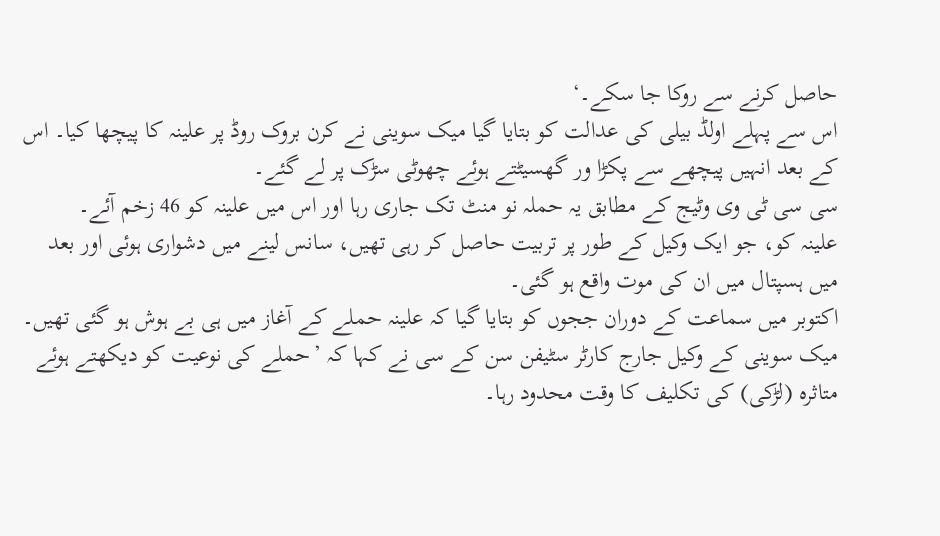حاصل کرنے سے روکا جا سکے۔‘
اس سے پہلے اولڈ بیلی کی عدالت کو بتایا گیا میک سوینی نے کرن بروک روڈ پر علینہ کا پیچھا کیا۔ اس کے بعد انہیں پیچھے سے پکڑا ور گھسیٹتے ہوئے چھوٹی سڑک پر لے گئے۔
سی سی ٹی وی وٹیج کے مطابق یہ حملہ نو منٹ تک جاری رہا اور اس میں علینہ کو 46 زخم آئے۔
علینہ کو، جو ایک وکیل کے طور پر تربیت حاصل کر رہی تھیں، سانس لینے میں دشواری ہوئی اور بعد میں ہسپتال میں ان کی موت واقع ہو گئی۔
اکتوبر میں سماعت کے دوران ججوں کو بتایا گیا کہ علینہ حملے کے آغاز میں ہی بے ہوش ہو گئی تھیں۔ میک سوینی کے وکیل جارج کارٹر سٹیفن سن کے سی نے کہا کہ ’حملے کی نوعیت کو دیکھتے ہوئے متاثرہ (لڑکی) کی تکلیف کا وقت محدود رہا۔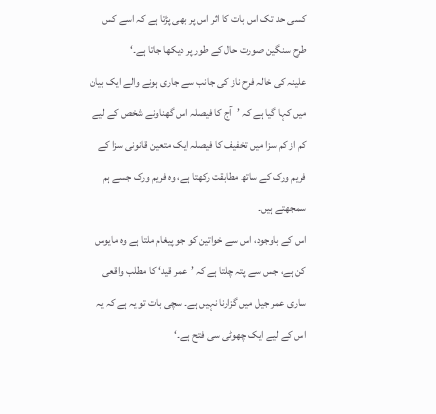کسی حد تک اس بات کا اثر اس پر بھی پڑتا ہے کہ اسے کس طرح سنگین صورت حال کے طور پر دیکھا جاتا ہے۔‘
علینہ کی خالہ فرح ناز کی جانب سے جاری ہونے والے ایک بیان میں کہا گیا ہے کہ ’آج کا فیصلہ اس گھناونے شخص کے لیے کم از کم سزا میں تخفیف کا فیصلہ ایک متعین قانونی سزا کے فریم ورک کے ساتھ مطابقت رکھتا ہے، وہ فریم ورک جسے ہم سمجھتے ہیں۔
اس کے باوجود، اس سے خواتین کو جو پیغام ملتا ہے وہ مایوس کن ہے، جس سے پتہ چلتا ہے کہ ’عمر قید‘ کا مطلب واقعی ساری عمر جیل میں گزارنا نہیں ہے۔ سچی بات تو یہ ہے کہ یہ اس کے لیے ایک چھوٹی سی فتح ہے۔‘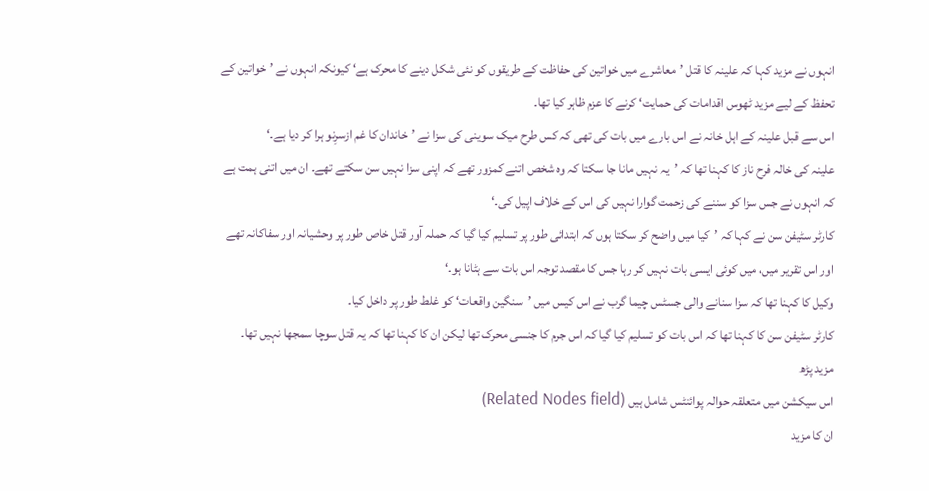انہوں نے مزید کہا کہ علینہ کا قتل ’معاشرے میں خواتین کی حفاظت کے طریقوں کو نئی شکل دینے کا محرک ہے‘ کیونکہ انہوں نے ’خواتین کے تحفظ کے لیے مزید ٹھوس اقدامات کی حمایت‘ کرنے کا عزم ظاہر کیا تھا۔
اس سے قبل علینہ کے اہل خانہ نے اس بارے میں بات کی تھی کہ کس طرح میک سوینی کی سزا نے ’خاندان کا غم ازسرِنو ہرا کر دیا ہے۔‘
علینہ کی خالہ فرح ناز کا کہنا تھا کہ ’یہ نہیں مانا جا سکتا کہ وہ شخص اتنے کمزور تھے کہ اپنی سزا نہیں سن سکتے تھے۔ ان میں اتنی ہمت ہے کہ انہوں نے جس سزا کو سننے کی زحمت گوارا نہیں کی اس کے خلاف اپیل کی۔‘
کارٹر سٹیفن سن نے کہا کہ ’کیا میں واضح کر سکتا ہوں کہ ابتدائی طور پر تسلیم کیا گیا کہ حملہ آور قتل خاص طور پر وحشیانہ اور سفاکانہ تھے اور اس تقریر میں، میں کوئی ایسی بات نہیں کر رہا جس کا مقصد توجہ اس بات سے ہٹانا ہو۔‘
وکیل کا کہنا تھا کہ سزا سنانے والی جسٹس چیما گرب نے اس کیس میں ’سنگین واقعات‘ کو غلط طور پر داخل کیا۔
کارٹر سٹیفن سن کا کہنا تھا کہ اس بات کو تسلیم کیا گیا کہ اس جرم کا جنسی محرک تھا لیکن ان کا کہنا تھا کہ یہ قتل سوچا سمجھا نہیں تھا۔
مزید پڑھ
اس سیکشن میں متعلقہ حوالہ پوائنٹس شامل ہیں (Related Nodes field)
ان کا مزید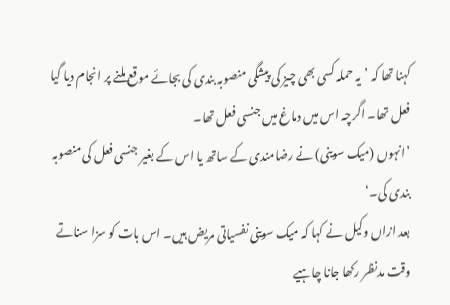کہنا تھا کہ ’یہ حملہ کسی بھی چیز کی پیشگی منصوبہ بندی کی بجائے موقع ملنے پر انجام دیا گیا فعل تھا۔ اگرچہ اس میں دماغ میں جنسی فعل تھا۔
’انہوں (میک سوینی) نے رضامندی کے ساتھ یا اس کے بغیر جنسی فعل کی منصوبہ بندی کی۔‘
بعد ازاں وکیل نے کہا کہ میک سوینی نفسیاتی مریض ہیں۔ اس بات کو سزا سناتے وقت مدنظر رکھا جانا چاہیے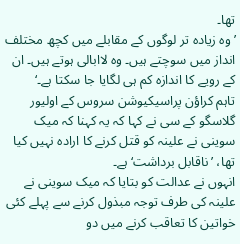تھا۔
’وہ زیادہ تر لوگوں کے مقابلے میں کچھ مختلف انداز میں سوچتے ہیں۔ وہ لاابالی ہوتے ہیں۔ ان کے رویے کا اندازہ کم ہی لگایا جا سکتا ہے۔‘
تاہم کراؤن پراسیکیوشن سروس کے اولیور گلاسگو کے سی نے کہا کہ یہ کہنا کہ میک سوینی نے علینہ کو قتل کرنے کا ارادہ نہیں کیا تھا، ’ناقابل برداشت‘ ہے۔
انہوں نے عدالت کو بتایا کہ میک سوینی نے علینہ کی طرف توجہ مبذول کرنے سے پہلے کئی خواتین کا تعاقب کرنے میں دو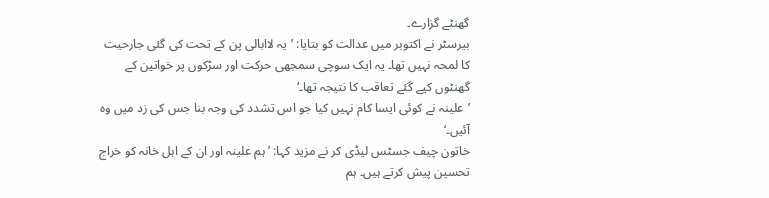گھنٹے گزارے۔
بیرسٹر نے اکتوبر میں عدالت کو بتایا: ’یہ لاابالی پن کے تحت کی گئی جارحیت کا لمحہ نہیں تھا۔ یہ ایک سوچی سمجھی حرکت اور سڑکوں پر خواتین کے گھنٹوں کیے گئے تعاقب کا نتیجہ تھا۔‘
’علینہ نے کوئی ایسا کام نہیں کیا جو اس تشدد کی وجہ بنا جس کی زد میں وہ آئیں۔‘
خاتون چیف جسٹس لیڈی کر نے مزید کہا: ’ہم علینہ اور ان کے اہل خانہ کو خراج تحسین پیش کرتے ہیں۔ ہم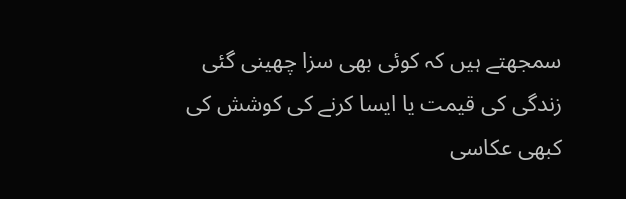سمجھتے ہیں کہ کوئی بھی سزا چھینی گئی زندگی کی قیمت یا ایسا کرنے کی کوشش کی کبھی عکاسی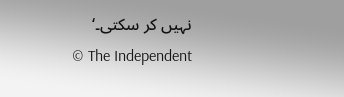نہیں کر سکتی۔‘
© The Independent